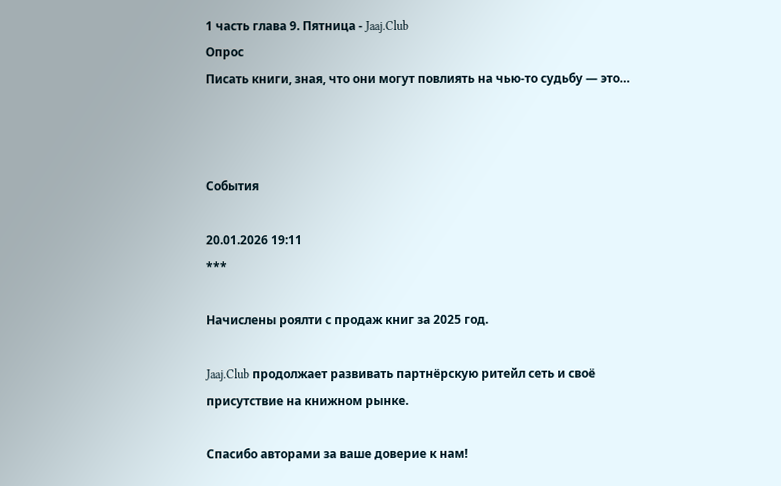1 часть глава 9. Пятница - Jaaj.Club
Опрос
Писать книги, зная, что они могут повлиять на чью-то судьбу — это…



События

20.01.2026 19:11
***

Начислены роялти с продаж книг за 2025 год.

Jaaj.Club продолжает развивать партнёрскую ритейл сеть и своё присутствие на книжном рынке.

Спасибо авторами за ваше доверие к нам!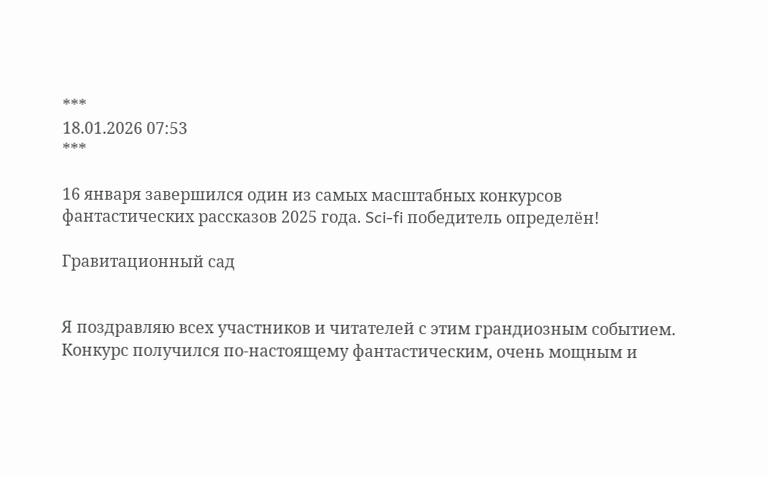***
18.01.2026 07:53
***

16 января завершился один из самых масштабных конкурсов фантастических рассказов 2025 года. Sci-fi победитель определён!

Гравитационный сад


Я поздравляю всех участников и читателей с этим грандиозным событием. Конкурс получился по-настоящему фантастическим, очень мощным и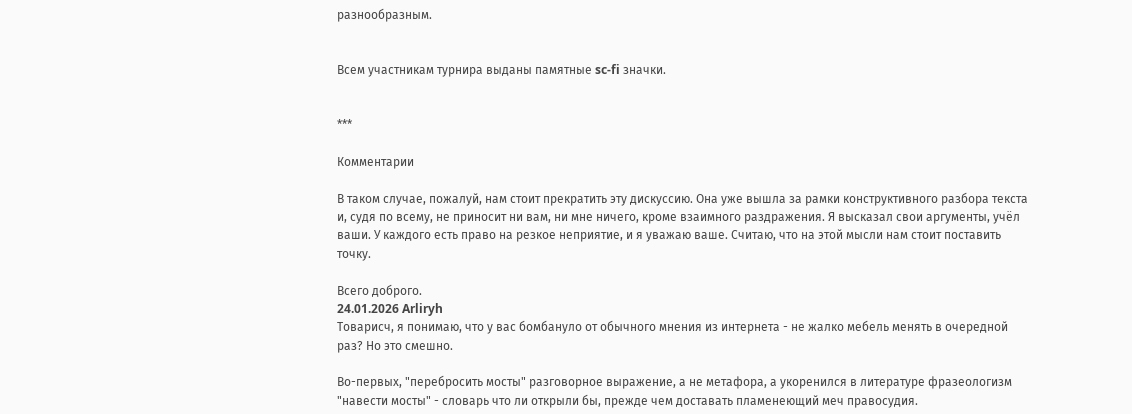разнообразным.


Всем участникам турнира выданы памятные sc-fi значки.


***

Комментарии

В таком случае, пожалуй, нам стоит прекратить эту дискуссию. Она уже вышла за рамки конструктивного разбора текста и, судя по всему, не приносит ни вам, ни мне ничего, кроме взаимного раздражения. Я высказал свои аргументы, учёл ваши. У каждого есть право на резкое неприятие, и я уважаю ваше. Считаю, что на этой мысли нам стоит поставить точку.

Всего доброго.
24.01.2026 Arliryh
Товарисч, я понимаю, что у вас бомбануло от обычного мнения из интернета - не жалко мебель менять в очередной раз? Но это смешно.

Во-первых, "перебросить мосты" разговорное выражение, а не метафора, а укоренился в литературе фразеологизм "навести мосты" - словарь что ли открыли бы, прежде чем доставать пламенеющий меч правосудия.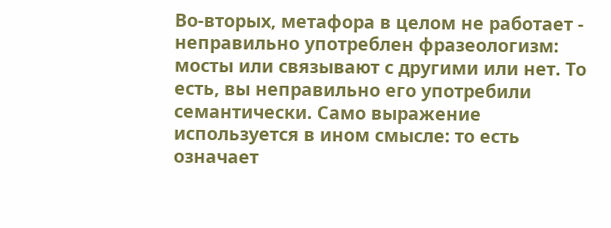Во-вторых, метафора в целом не работает - неправильно употреблен фразеологизм: мосты или связывают с другими или нет. То есть, вы неправильно его употребили семантически. Само выражение используется в ином смысле: то есть означает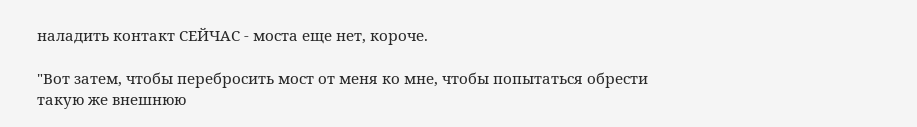наладить контакт СЕЙЧАС - моста еще нет, короче.

"Вот затем, чтобы перебросить мост от меня ко мне, чтобы попытаться обрести такую же внешнюю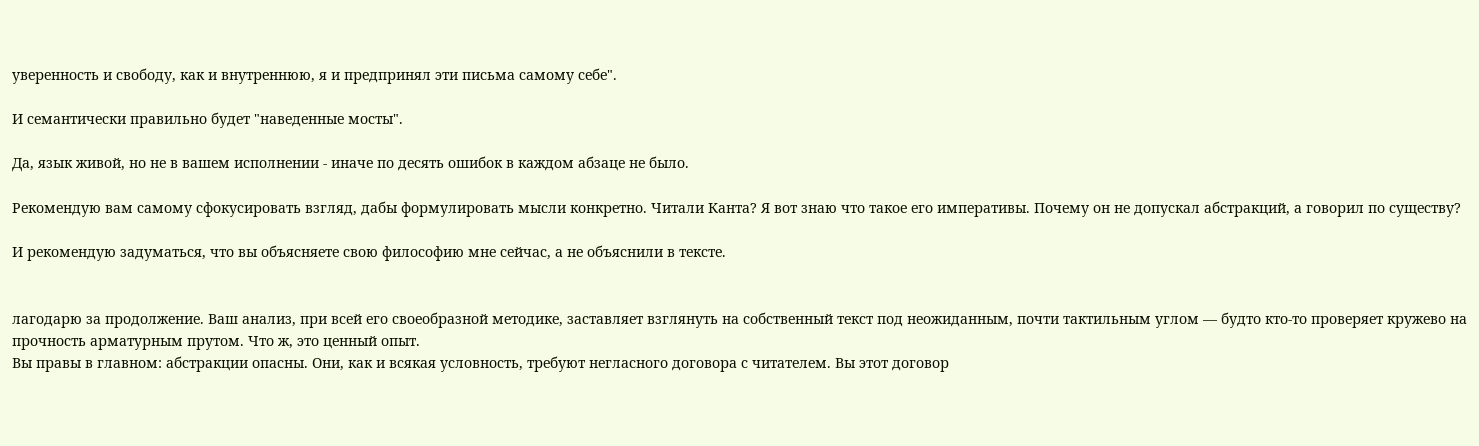уверенность и свободу, как и внутреннюю, я и предпринял эти письма самому себе".

И семантически правильно будет "наведенные мосты".

Да, язык живой, но не в вашем исполнении - иначе по десять ошибок в каждом абзаце не было.

Рекомендую вам самому сфокусировать взгляд, дабы формулировать мысли конкретно. Читали Канта? Я вот знаю что такое его императивы. Почему он не допускал абстракций, а говорил по существу?

И рекомендую задуматься, что вы объясняете свою философию мне сейчас, а не объяснили в тексте.


лагодарю за продолжение. Ваш анализ, при всей его своеобразной методике, заставляет взглянуть на собственный текст под неожиданным, почти тактильным углом — будто кто-то проверяет кружево на прочность арматурным прутом. Что ж, это ценный опыт.
Вы правы в главном: абстракции опасны. Они, как и всякая условность, требуют негласного договора с читателем. Вы этот договор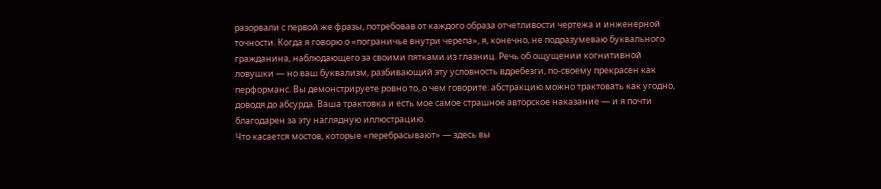разорвали с первой же фразы, потребовав от каждого образа отчетливости чертежа и инженерной точности. Когда я говорю о «пограничье внутри черепа», я, конечно, не подразумеваю буквального гражданина, наблюдающего за своими пятками из глазниц. Речь об ощущении когнитивной ловушки — но ваш буквализм, разбивающий эту условность вдребезги, по-своему прекрасен как перформанс. Вы демонстрируете ровно то, о чем говорите: абстракцию можно трактовать как угодно, доводя до абсурда. Ваша трактовка и есть мое самое страшное авторское наказание — и я почти благодарен за эту наглядную иллюстрацию.
Что касается мостов, которые «перебрасывают» — здесь вы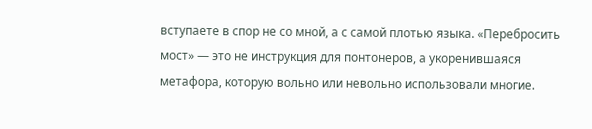вступаете в спор не со мной, а с самой плотью языка. «Перебросить мост» — это не инструкция для понтонеров, а укоренившаяся метафора, которую вольно или невольно использовали многие.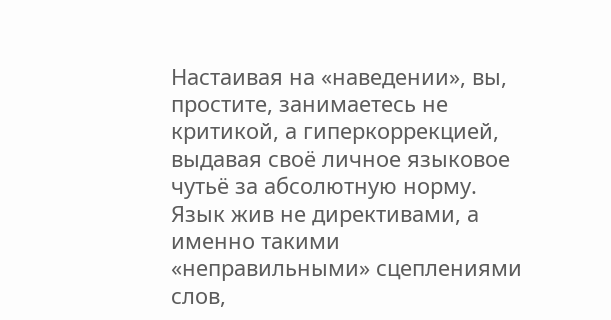Настаивая на «наведении», вы, простите, занимаетесь не критикой, а гиперкоррекцией, выдавая своё личное языковое чутьё за абсолютную норму. Язык жив не директивами, а именно такими «неправильными» сцеплениями слов,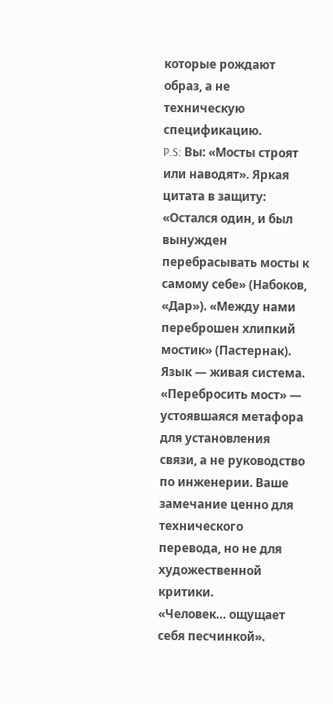которые рождают образ, а не техническую спецификацию.
P.S: Вы: «Мосты строят или наводят». Яркая цитата в защиту: «Остался один, и был вынужден перебрасывать мосты к самому себе» (Набоков, «Дар»). «Между нами переброшен хлипкий мостик» (Пастернак). Язык — живая система. «Перебросить мост» — устоявшаяся метафора для установления связи, а не руководство по инженерии. Ваше замечание ценно для технического перевода, но не для художественной критики.
«Человек… ощущает себя песчинкой».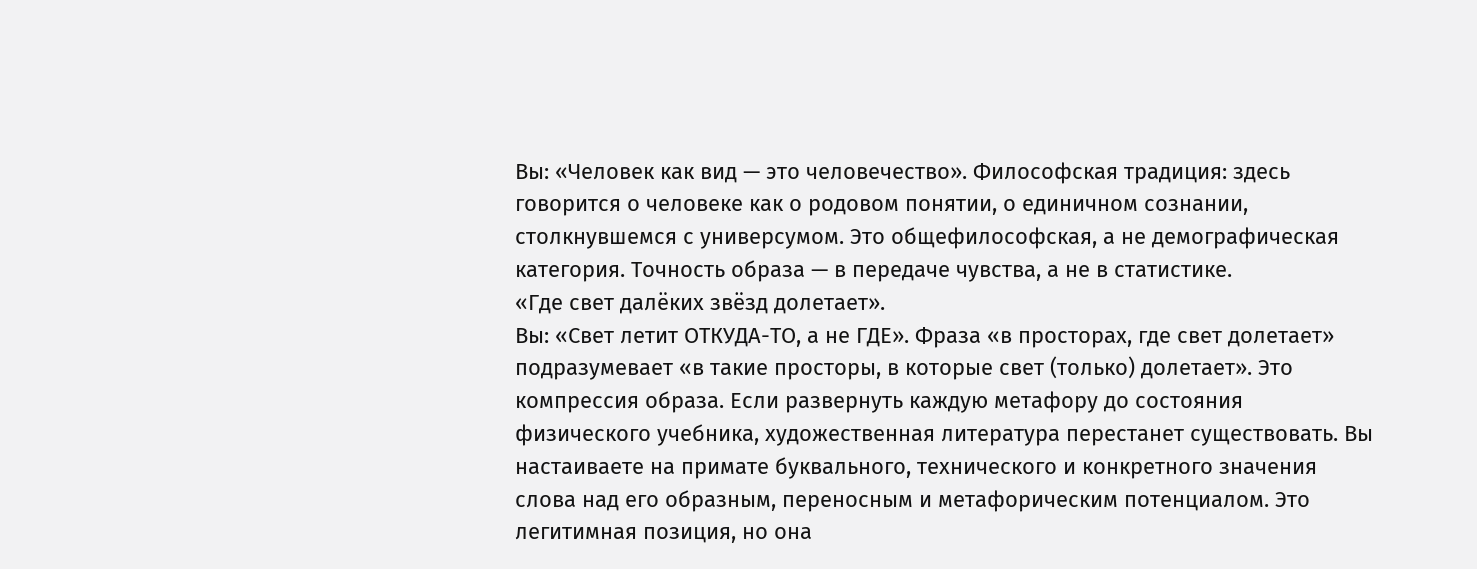Вы: «Человек как вид — это человечество». Философская традиция: здесь говорится о человеке как о родовом понятии, о единичном сознании, столкнувшемся с универсумом. Это общефилософская, а не демографическая категория. Точность образа — в передаче чувства, а не в статистике.
«Где свет далёких звёзд долетает».
Вы: «Свет летит ОТКУДА-ТО, а не ГДЕ». Фраза «в просторах, где свет долетает» подразумевает «в такие просторы, в которые свет (только) долетает». Это компрессия образа. Если развернуть каждую метафору до состояния физического учебника, художественная литература перестанет существовать. Вы настаиваете на примате буквального, технического и конкретного значения слова над его образным, переносным и метафорическим потенциалом. Это легитимная позиция, но она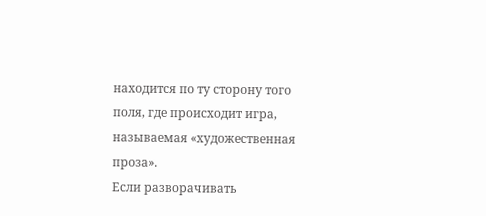находится по ту сторону того поля, где происходит игра, называемая «художественная проза».
Если разворачивать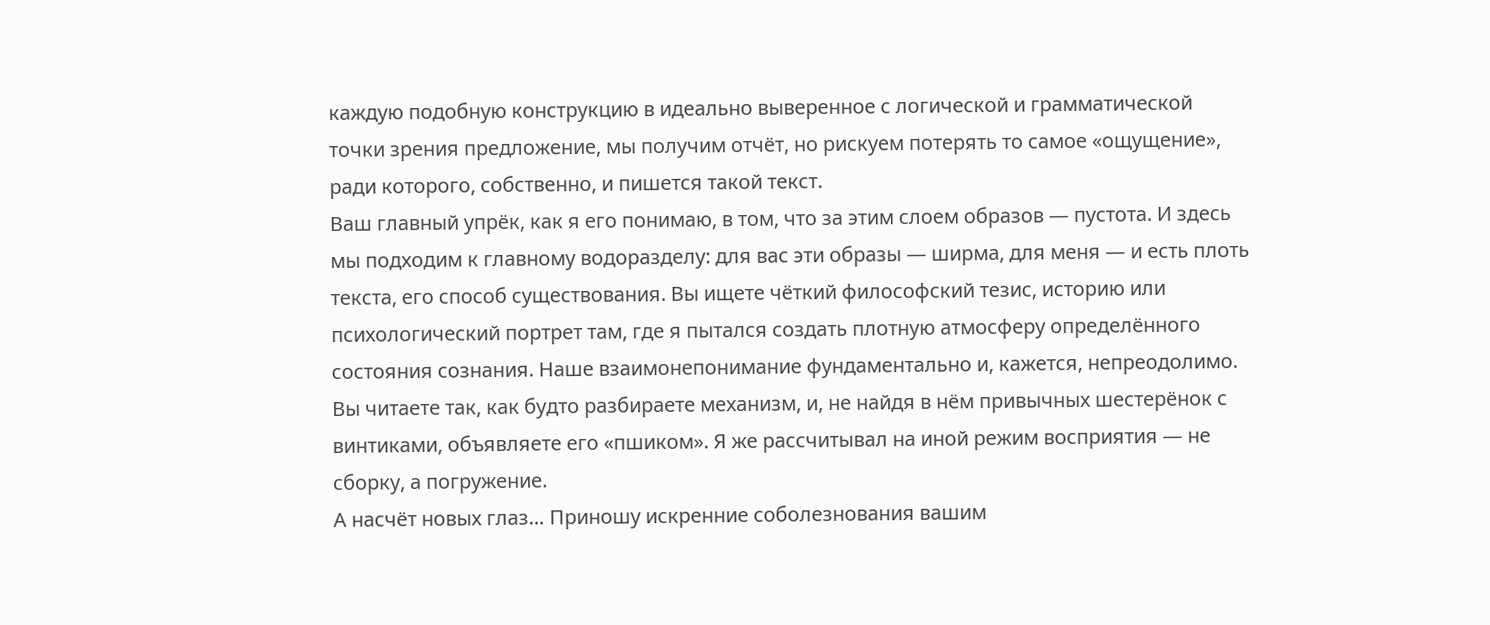каждую подобную конструкцию в идеально выверенное с логической и грамматической точки зрения предложение, мы получим отчёт, но рискуем потерять то самое «ощущение», ради которого, собственно, и пишется такой текст.
Ваш главный упрёк, как я его понимаю, в том, что за этим слоем образов — пустота. И здесь мы подходим к главному водоразделу: для вас эти образы — ширма, для меня — и есть плоть текста, его способ существования. Вы ищете чёткий философский тезис, историю или психологический портрет там, где я пытался создать плотную атмосферу определённого состояния сознания. Наше взаимонепонимание фундаментально и, кажется, непреодолимо. Вы читаете так, как будто разбираете механизм, и, не найдя в нём привычных шестерёнок с винтиками, объявляете его «пшиком». Я же рассчитывал на иной режим восприятия — не сборку, а погружение.
А насчёт новых глаз… Приношу искренние соболезнования вашим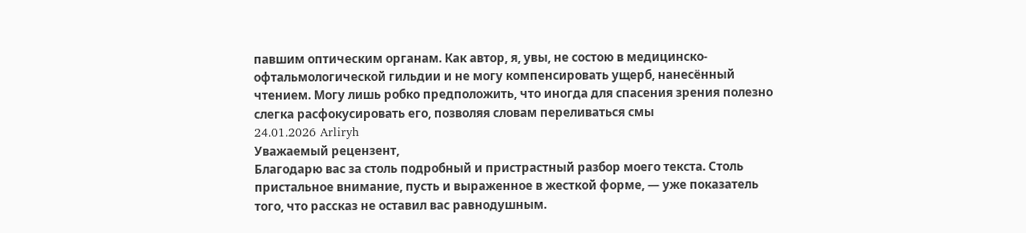павшим оптическим органам. Как автор, я, увы, не состою в медицинско-офтальмологической гильдии и не могу компенсировать ущерб, нанесённый чтением. Могу лишь робко предположить, что иногда для спасения зрения полезно слегка расфокусировать его, позволяя словам переливаться смы
24.01.2026 Arliryh
Уважаемый рецензент,
Благодарю вас за столь подробный и пристрастный разбор моего текста. Столь пристальное внимание, пусть и выраженное в жесткой форме, — уже показатель того, что рассказ не оставил вас равнодушным.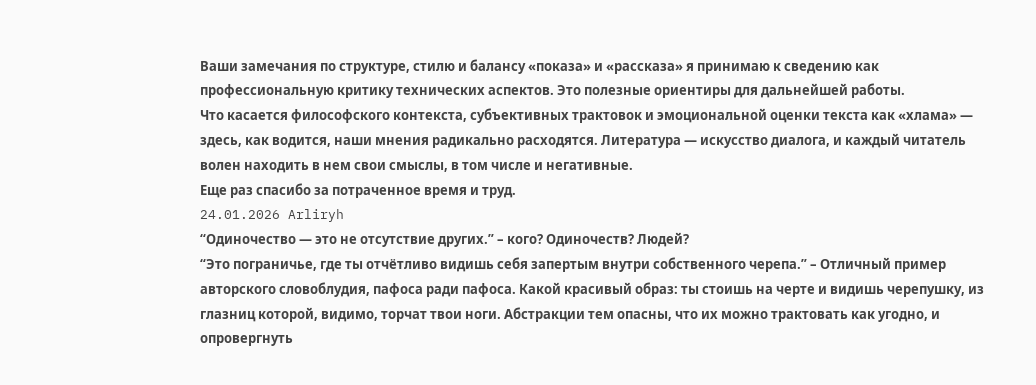Ваши замечания по структуре, стилю и балансу «показа» и «рассказа» я принимаю к сведению как профессиональную критику технических аспектов. Это полезные ориентиры для дальнейшей работы.
Что касается философского контекста, субъективных трактовок и эмоциональной оценки текста как «хлама» — здесь, как водится, наши мнения радикально расходятся. Литература — искусство диалога, и каждый читатель волен находить в нем свои смыслы, в том числе и негативные.
Еще раз спасибо за потраченное время и труд.
24.01.2026 Arliryh
“Одиночество — это не отсутствие других.” – кого? Одиночеств? Людей?
“Это пограничье, где ты отчётливо видишь себя запертым внутри собственного черепа.” – Отличный пример авторского словоблудия, пафоса ради пафоса. Какой красивый образ: ты стоишь на черте и видишь черепушку, из глазниц которой, видимо, торчат твои ноги. Абстракции тем опасны, что их можно трактовать как угодно, и опровергнуть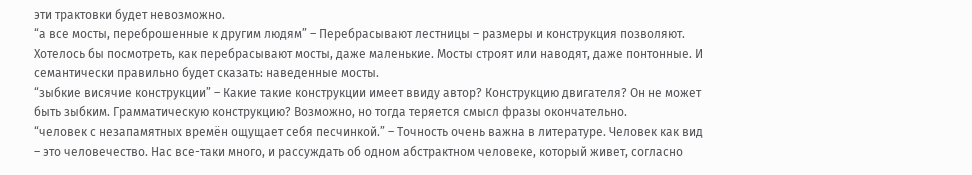эти трактовки будет невозможно.
“а все мосты, переброшенные к другим людям” – Перебрасывают лестницы – размеры и конструкция позволяют. Хотелось бы посмотреть, как перебрасывают мосты, даже маленькие. Мосты строят или наводят, даже понтонные. И семантически правильно будет сказать: наведенные мосты.
“зыбкие висячие конструкции” – Какие такие конструкции имеет ввиду автор? Конструкцию двигателя? Он не может быть зыбким. Грамматическую конструкцию? Возможно, но тогда теряется смысл фразы окончательно.
“человек с незапамятных времён ощущает себя песчинкой.” – Точность очень важна в литературе. Человек как вид – это человечество. Нас все-таки много, и рассуждать об одном абстрактном человеке, который живет, согласно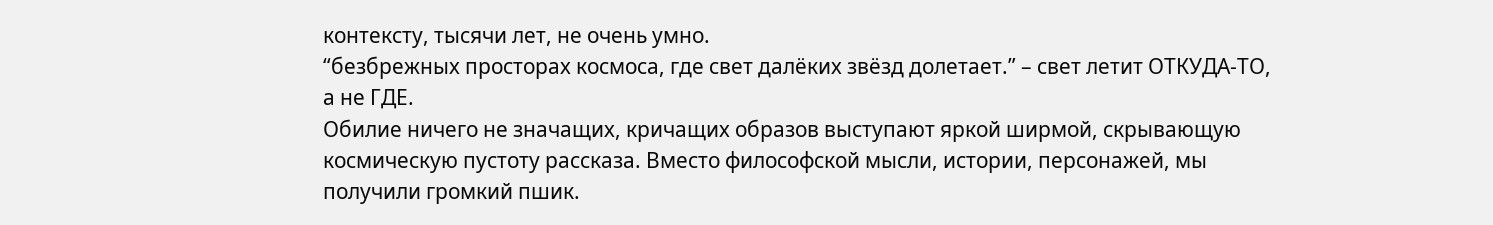контексту, тысячи лет, не очень умно.
“безбрежных просторах космоса, где свет далёких звёзд долетает.” – свет летит ОТКУДА-ТО, а не ГДЕ.
Обилие ничего не значащих, кричащих образов выступают яркой ширмой, скрывающую космическую пустоту рассказа. Вместо философской мысли, истории, персонажей, мы получили громкий пшик.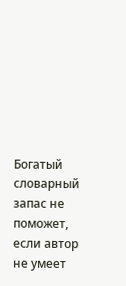Богатый словарный запас не поможет, если автор не умеет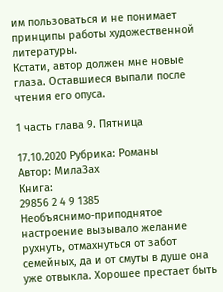им пользоваться и не понимает принципы работы художественной литературы.
Кстати, автор должен мне новые глаза. Оставшиеся выпали после чтения его опуса.

1 часть глава 9. Пятница

17.10.2020 Рубрика: Романы
Автор: МилаЗах
Книга:
29856 2 4 9 1385
Необъяснимо-приподнятое настроение вызывало желание рухнуть, отмахнуться от забот семейных, да и от смуты в душе она уже отвыкла. Хорошее престает быть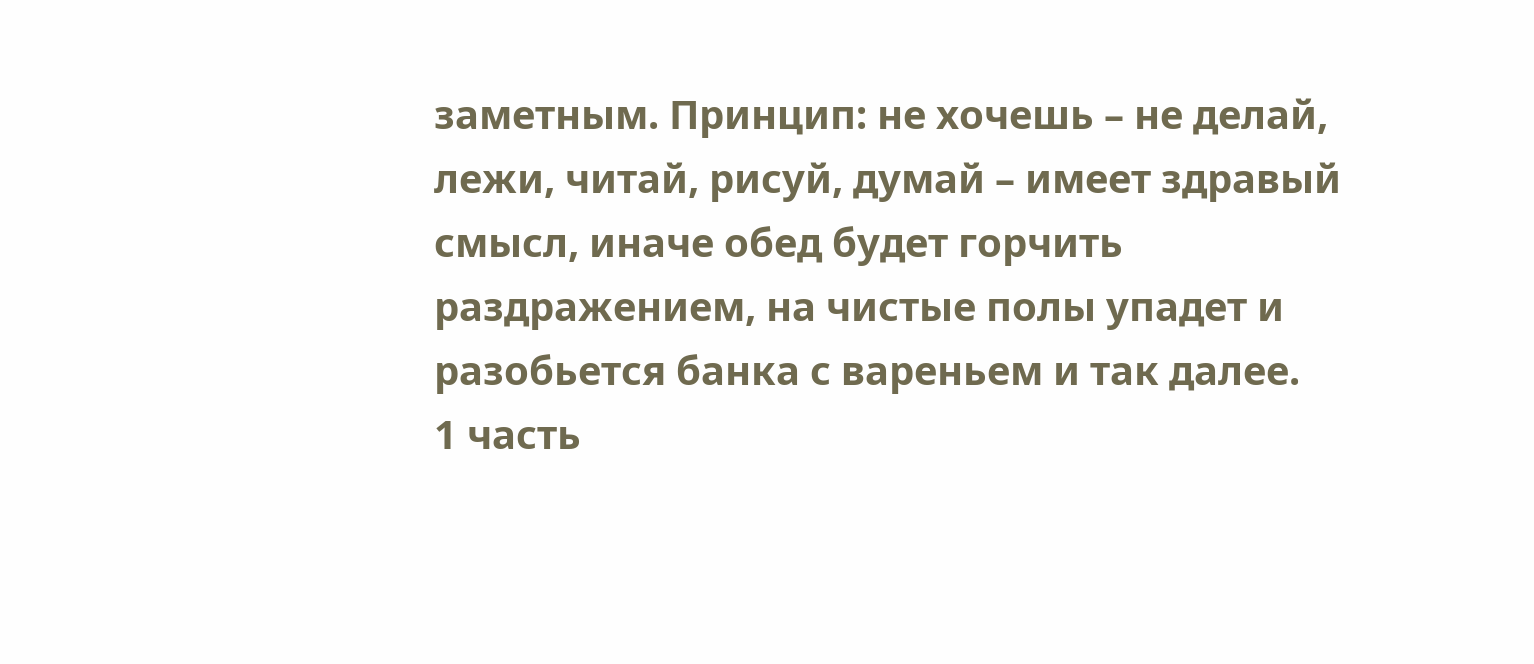заметным. Принцип: не хочешь – не делай, лежи, читай, рисуй, думай – имеет здравый смысл, иначе обед будет горчить раздражением, на чистые полы упадет и разобьется банка с вареньем и так далее.
1 часть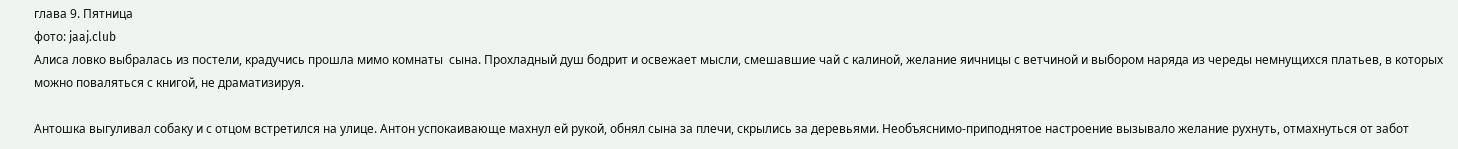глава 9. Пятница
фото: jaaj.club
Алиса ловко выбралась из постели, крадучись прошла мимо комнаты  сына. Прохладный душ бодрит и освежает мысли, смешавшие чай с калиной, желание яичницы с ветчиной и выбором наряда из череды немнущихся платьев, в которых можно поваляться с книгой, не драматизируя.

Антошка выгуливал собаку и с отцом встретился на улице. Антон успокаивающе махнул ей рукой, обнял сына за плечи, скрылись за деревьями. Необъяснимо-приподнятое настроение вызывало желание рухнуть, отмахнуться от забот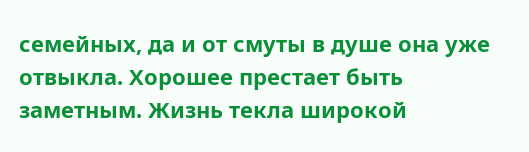семейных, да и от смуты в душе она уже отвыкла. Хорошее престает быть заметным. Жизнь текла широкой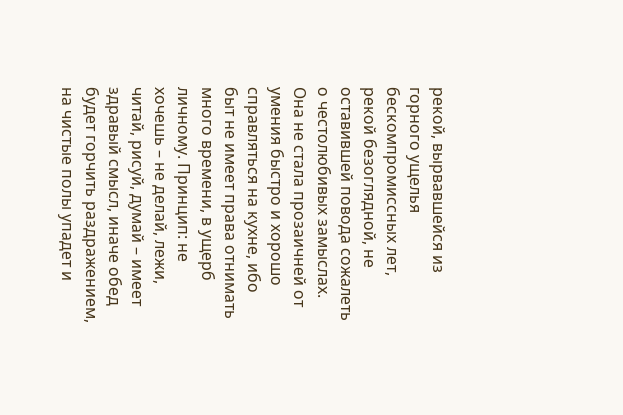рекой, вырвавшейся из горного ущелья бескомпромиссных лет, рекой безоглядной, не оставившей повода сожалеть о честолюбивых замыслах. Она не стала прозаичней от умения быстро и хорошо справляться на кухне, ибо быт не имеет права отнимать много времени, в ущерб личному. Принцип: не хочешь – не делай, лежи, читай, рисуй, думай – имеет здравый смысл, иначе обед будет горчить раздражением, на чистые полы упадет и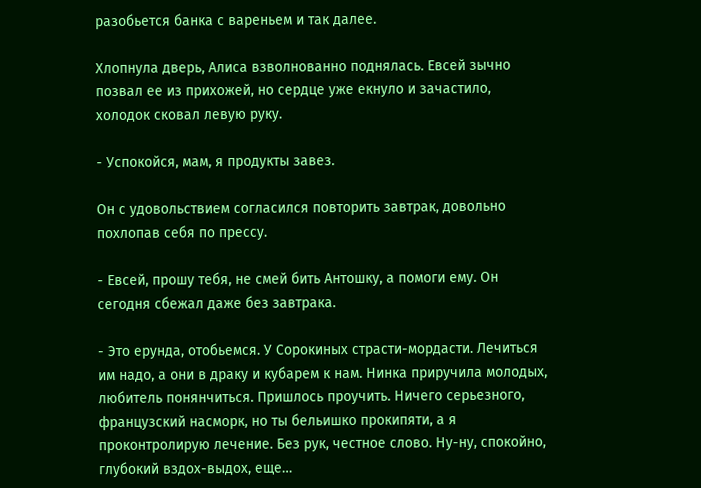разобьется банка с вареньем и так далее.

Хлопнула дверь, Алиса взволнованно поднялась. Евсей зычно позвал ее из прихожей, но сердце уже екнуло и зачастило, холодок сковал левую руку.

- Успокойся, мам, я продукты завез.

Он с удовольствием согласился повторить завтрак, довольно похлопав себя по прессу.

- Евсей, прошу тебя, не смей бить Антошку, а помоги ему. Он сегодня сбежал даже без завтрака.

- Это ерунда, отобьемся. У Сорокиных страсти-мордасти. Лечиться им надо, а они в драку и кубарем к нам. Нинка приручила молодых, любитель понянчиться. Пришлось проучить. Ничего серьезного, французский насморк, но ты бельишко прокипяти, а я проконтролирую лечение. Без рук, честное слово. Ну-ну, спокойно, глубокий вздох-выдох, еще…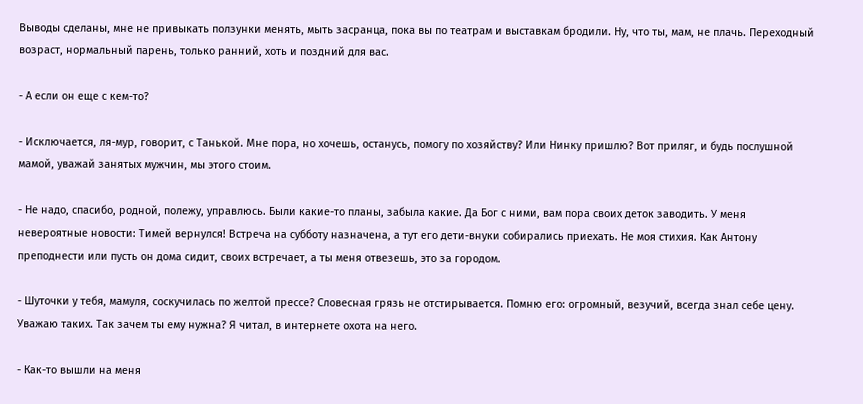Выводы сделаны, мне не привыкать ползунки менять, мыть засранца, пока вы по театрам и выставкам бродили. Ну, что ты, мам, не плачь. Переходный возраст, нормальный парень, только ранний, хоть и поздний для вас.

- А если он еще с кем-то?

- Исключается, ля-мур, говорит, с Танькой. Мне пора, но хочешь, останусь, помогу по хозяйству? Или Нинку пришлю? Вот приляг, и будь послушной мамой, уважай занятых мужчин, мы этого стоим.

- Не надо, спасибо, родной, полежу, управлюсь. Были какие-то планы, забыла какие. Да Бог с ними, вам пора своих деток заводить. У меня невероятные новости: Тимей вернулся! Встреча на субботу назначена, а тут его дети-внуки собирались приехать. Не моя стихия. Как Антону преподнести или пусть он дома сидит, своих встречает, а ты меня отвезешь, это за городом.

- Шуточки у тебя, мамуля, соскучилась по желтой прессе? Словесная грязь не отстирывается. Помню его: огромный, везучий, всегда знал себе цену. Уважаю таких. Так зачем ты ему нужна? Я читал, в интернете охота на него.

- Как-то вышли на меня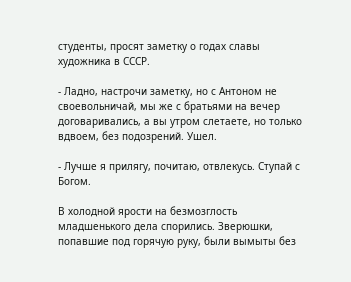студенты, просят заметку о годах славы художника в СССР.

- Ладно, настрочи заметку, но с Антоном не своевольничай, мы же с братьями на вечер договаривались, а вы утром слетаете, но только вдвоем, без подозрений. Ушел.

- Лучше я прилягу, почитаю, отвлекусь. Ступай с Богом.

В холодной ярости на безмозглость младшенького дела спорились. Зверюшки, попавшие под горячую руку, были вымыты без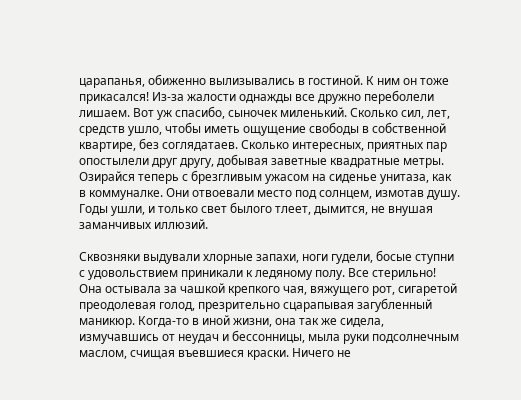царапанья, обиженно вылизывались в гостиной. К ним он тоже прикасался! Из-за жалости однажды все дружно переболели лишаем. Вот уж спасибо, сыночек миленький. Сколько сил, лет, средств ушло, чтобы иметь ощущение свободы в собственной квартире, без соглядатаев. Сколько интересных, приятных пар опостылели друг другу, добывая заветные квадратные метры. Озирайся теперь с брезгливым ужасом на сиденье унитаза, как в коммуналке. Они отвоевали место под солнцем, измотав душу. Годы ушли, и только свет былого тлеет, дымится, не внушая заманчивых иллюзий.

Сквозняки выдували хлорные запахи, ноги гудели, босые ступни с удовольствием приникали к ледяному полу. Все стерильно! Она остывала за чашкой крепкого чая, вяжущего рот, сигаретой преодолевая голод, презрительно сцарапывая загубленный маникюр. Когда-то в иной жизни, она так же сидела, измучавшись от неудач и бессонницы, мыла руки подсолнечным маслом, счищая въевшиеся краски. Ничего не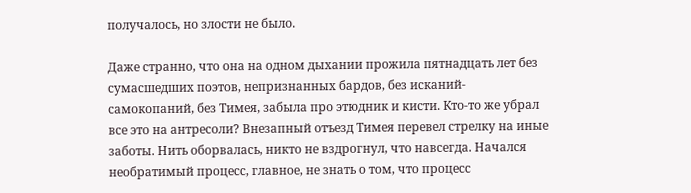получалось, но злости не было.

Даже странно, что она на одном дыхании прожила пятнадцать лет без сумасшедших поэтов, непризнанных бардов, без исканий-самокопаний, без Тимея, забыла про этюдник и кисти. Кто-то же убрал все это на антресоли? Внезапный отъезд Тимея перевел стрелку на иные заботы. Нить оборвалась, никто не вздрогнул, что навсегда. Начался необратимый процесс, главное, не знать о том, что процесс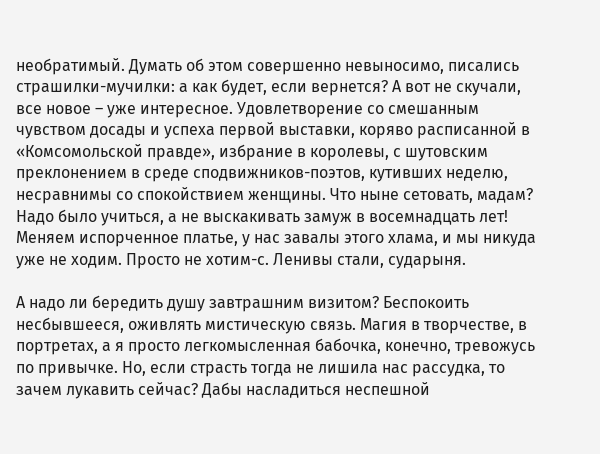необратимый. Думать об этом совершенно невыносимо, писались страшилки-мучилки: а как будет, если вернется? А вот не скучали, все новое – уже интересное. Удовлетворение со смешанным чувством досады и успеха первой выставки, коряво расписанной в «Комсомольской правде», избрание в королевы, с шутовским преклонением в среде сподвижников-поэтов, кутивших неделю, несравнимы со спокойствием женщины. Что ныне сетовать, мадам? Надо было учиться, а не выскакивать замуж в восемнадцать лет! Меняем испорченное платье, у нас завалы этого хлама, и мы никуда уже не ходим. Просто не хотим-с. Ленивы стали, сударыня.

А надо ли бередить душу завтрашним визитом? Беспокоить несбывшееся, оживлять мистическую связь. Магия в творчестве, в портретах, а я просто легкомысленная бабочка, конечно, тревожусь по привычке. Но, если страсть тогда не лишила нас рассудка, то зачем лукавить сейчас? Дабы насладиться неспешной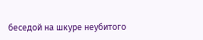беседой на шкуре неубитого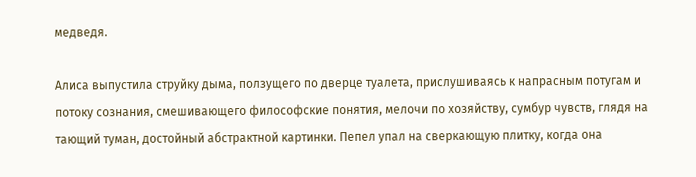медведя.

Алиса выпустила струйку дыма, ползущего по дверце туалета, прислушиваясь к напрасным потугам и потоку сознания, смешивающего философские понятия, мелочи по хозяйству, сумбур чувств, глядя на тающий туман, достойный абстрактной картинки. Пепел упал на сверкающую плитку, когда она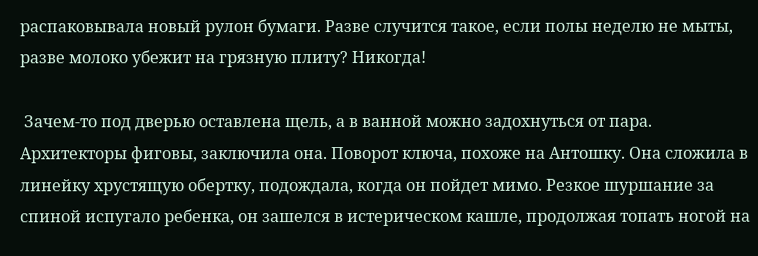распаковывала новый рулон бумаги. Разве случится такое, если полы неделю не мыты, разве молоко убежит на грязную плиту? Никогда!

 Зачем-то под дверью оставлена щель, а в ванной можно задохнуться от пара. Архитекторы фиговы, заключила она. Поворот ключа, похоже на Антошку. Она сложила в линейку хрустящую обертку, подождала, когда он пойдет мимо. Резкое шуршание за спиной испугало ребенка, он зашелся в истерическом кашле, продолжая топать ногой на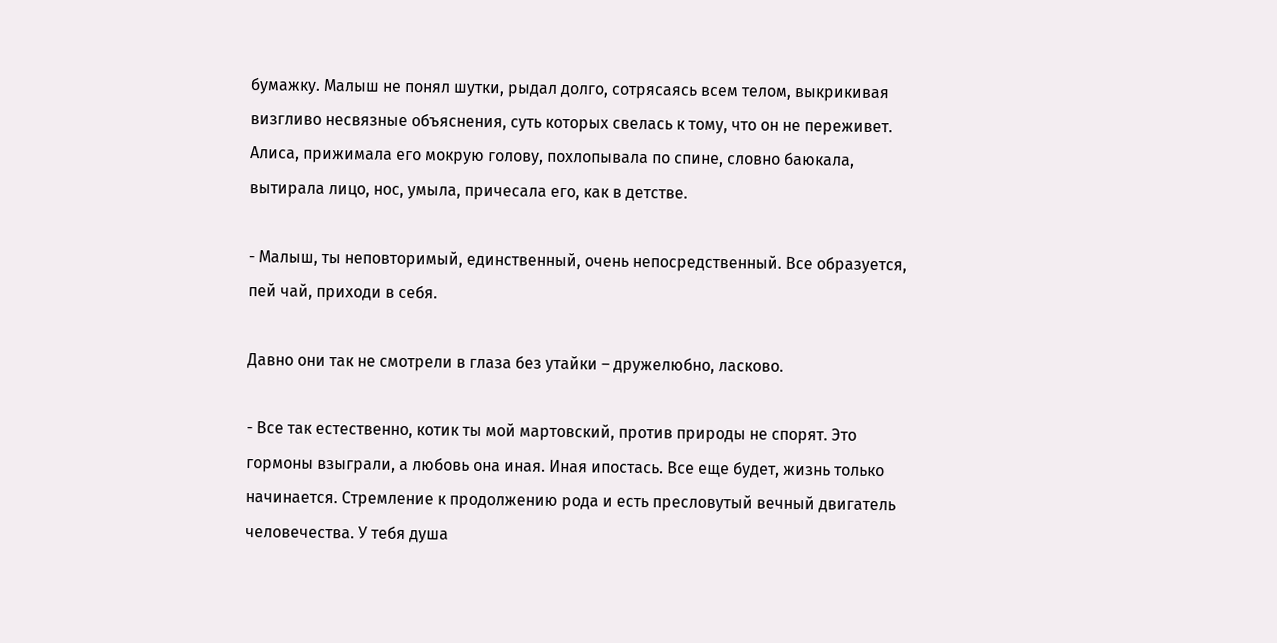бумажку. Малыш не понял шутки, рыдал долго, сотрясаясь всем телом, выкрикивая визгливо несвязные объяснения, суть которых свелась к тому, что он не переживет. Алиса, прижимала его мокрую голову, похлопывала по спине, словно баюкала, вытирала лицо, нос, умыла, причесала его, как в детстве.

- Малыш, ты неповторимый, единственный, очень непосредственный. Все образуется, пей чай, приходи в себя.

Давно они так не смотрели в глаза без утайки – дружелюбно, ласково.

- Все так естественно, котик ты мой мартовский, против природы не спорят. Это гормоны взыграли, а любовь она иная. Иная ипостась. Все еще будет, жизнь только начинается. Стремление к продолжению рода и есть пресловутый вечный двигатель человечества. У тебя душа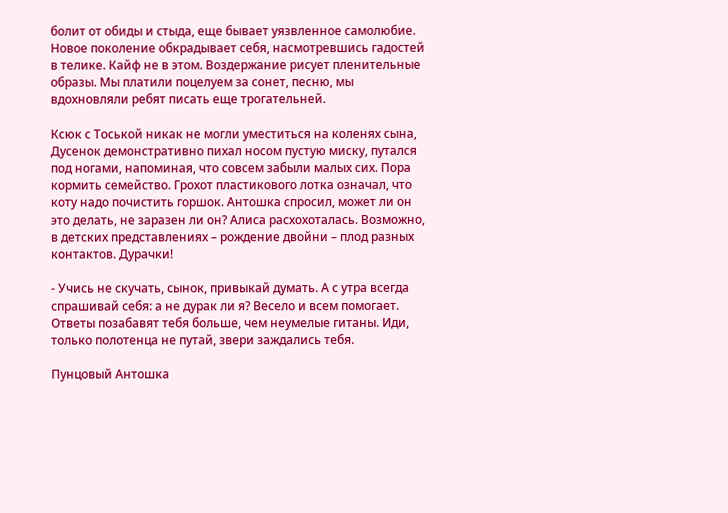болит от обиды и стыда, еще бывает уязвленное самолюбие. Новое поколение обкрадывает себя, насмотревшись гадостей в телике. Кайф не в этом. Воздержание рисует пленительные образы. Мы платили поцелуем за сонет, песню, мы вдохновляли ребят писать еще трогательней.

Ксюк с Тоськой никак не могли уместиться на коленях сына, Дусенок демонстративно пихал носом пустую миску, путался под ногами, напоминая, что совсем забыли малых сих. Пора кормить семейство. Грохот пластикового лотка означал, что коту надо почистить горшок. Антошка спросил, может ли он это делать, не заразен ли он? Алиса расхохоталась. Возможно, в детских представлениях – рождение двойни – плод разных контактов. Дурачки!

- Учись не скучать, сынок, привыкай думать. А с утра всегда спрашивай себя: а не дурак ли я? Весело и всем помогает. Ответы позабавят тебя больше, чем неумелые гитаны. Иди, только полотенца не путай, звери заждались тебя.

Пунцовый Антошка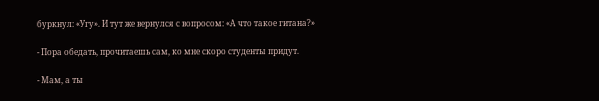буркнул: «Угу». И тут же вернулся с вопросом: «А что такое гитана?»

- Пора обедать, прочитаешь сам, ко мне скоро студенты придут.

- Мам, а ты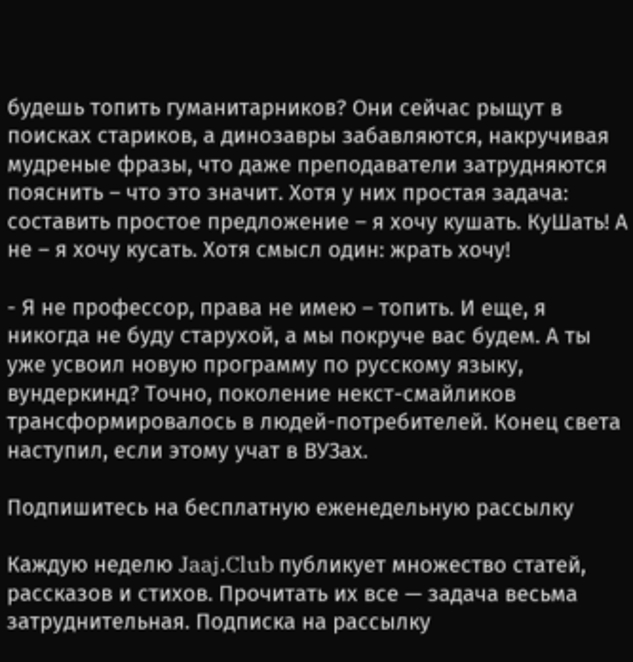будешь топить гуманитарников? Они сейчас рыщут в поисках стариков, а динозавры забавляются, накручивая мудреные фразы, что даже преподаватели затрудняются пояснить – что это значит. Хотя у них простая задача: составить простое предложение – я хочу кушать. КуШать! А не – я хочу кусать. Хотя смысл один: жрать хочу!

- Я не профессор, права не имею – топить. И еще, я никогда не буду старухой, а мы покруче вас будем. А ты уже усвоил новую программу по русскому языку, вундеркинд? Точно, поколение некст-смайликов трансформировалось в людей-потребителей. Конец света наступил, если этому учат в ВУЗах.

Подпишитесь на бесплатную еженедельную рассылку

Каждую неделю Jaaj.Club публикует множество статей, рассказов и стихов. Прочитать их все — задача весьма затруднительная. Подписка на рассылку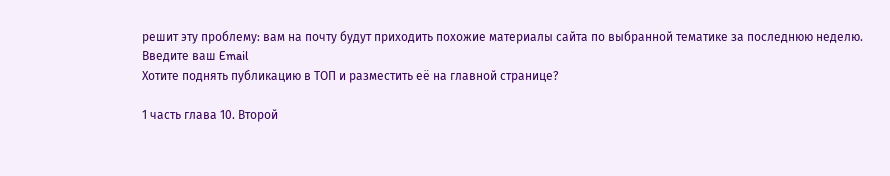решит эту проблему: вам на почту будут приходить похожие материалы сайта по выбранной тематике за последнюю неделю.
Введите ваш Email
Хотите поднять публикацию в ТОП и разместить её на главной странице?

1 часть глава 10. Второй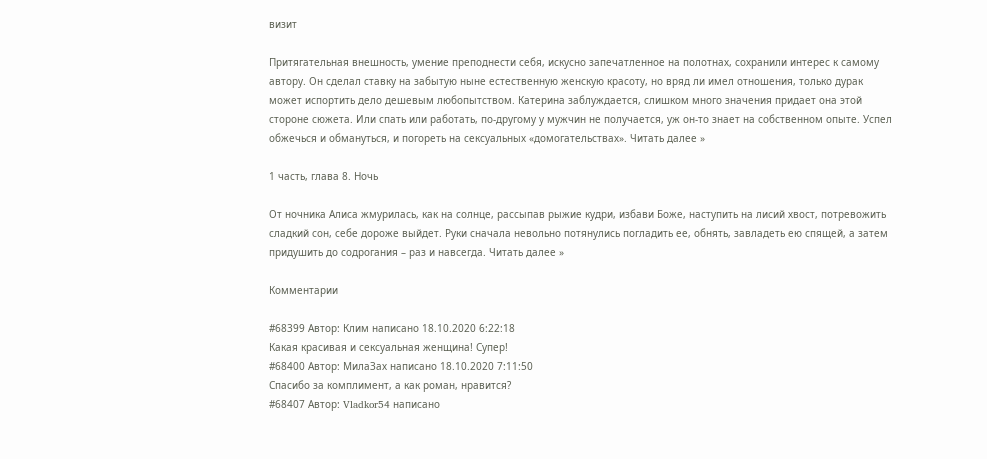визит

Притягательная внешность, умение преподнести себя, искусно запечатленное на полотнах, сохранили интерес к самому автору. Он сделал ставку на забытую ныне естественную женскую красоту, но вряд ли имел отношения, только дурак может испортить дело дешевым любопытством. Катерина заблуждается, слишком много значения придает она этой стороне сюжета. Или спать или работать, по-другому у мужчин не получается, уж он-то знает на собственном опыте. Успел обжечься и обмануться, и погореть на сексуальных «домогательствах». Читать далее »

1 часть, глава 8. Ночь

От ночника Алиса жмурилась, как на солнце, рассыпав рыжие кудри, избави Боже, наступить на лисий хвост, потревожить сладкий сон, себе дороже выйдет. Руки сначала невольно потянулись погладить ее, обнять, завладеть ею спящей, а затем придушить до содрогания – раз и навсегда. Читать далее »

Комментарии

#68399 Автор: Клим написано 18.10.2020 6:22:18
Какая красивая и сексуальная женщина! Супер!
#68400 Автор: МилаЗах написано 18.10.2020 7:11:50
Спасибо за комплимент, а как роман, нравится?
#68407 Автор: Vladkor54 написано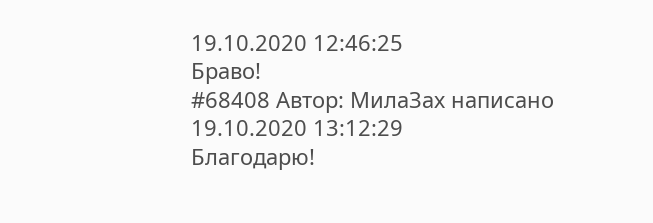19.10.2020 12:46:25
Браво!
#68408 Автор: МилаЗах написано 19.10.2020 13:12:29
Благодарю!